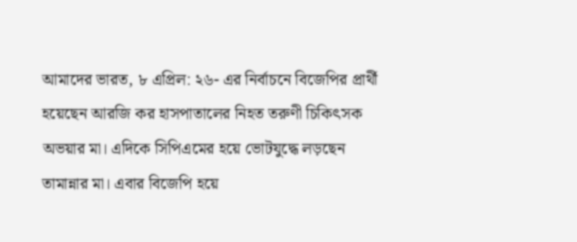আমাদের ভারত, ৮ এপ্রিল: ২৬- এর নির্বাচনে বিজেপির প্রার্থী হয়েছেন আরজি কর হাসপাতালের নিহত তরুণী চিকিৎসক অভয়ার মা। এদিকে সিপিএমের হয়ে ভোটযুদ্ধে লড়ছেন তামান্নার মা। এবার বিজেপি হয়ে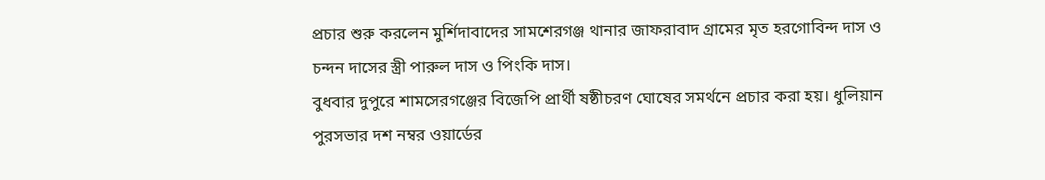প্রচার শুরু করলেন মুর্শিদাবাদের সামশেরগঞ্জ থানার জাফরাবাদ গ্রামের মৃত হরগোবিন্দ দাস ও চন্দন দাসের স্ত্রী পারুল দাস ও পিংকি দাস।
বুধবার দুপুরে শামসেরগঞ্জের বিজেপি প্রার্থী ষষ্ঠীচরণ ঘোষের সমর্থনে প্রচার করা হয়। ধুলিয়ান পুরসভার দশ নম্বর ওয়ার্ডের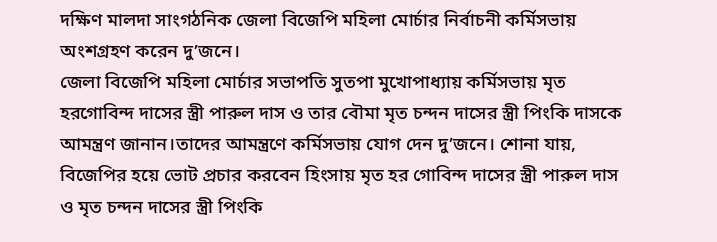দক্ষিণ মালদা সাংগঠনিক জেলা বিজেপি মহিলা মোর্চার নির্বাচনী কর্মিসভায় অংশগ্রহণ করেন দু’জনে।
জেলা বিজেপি মহিলা মোর্চার সভাপতি সুতপা মুখোপাধ্যায় কর্মিসভায় মৃত হরগোবিন্দ দাসের স্ত্রী পারুল দাস ও তার বৌমা মৃত চন্দন দাসের স্ত্রী পিংকি দাসকে আমন্ত্রণ জানান।তাদের আমন্ত্রণে কর্মিসভায় যোগ দেন দু’জনে। শোনা যায়, বিজেপির হয়ে ভোট প্রচার করবেন হিংসায় মৃত হর গোবিন্দ দাসের স্ত্রী পারুল দাস ও মৃত চন্দন দাসের স্ত্রী পিংকি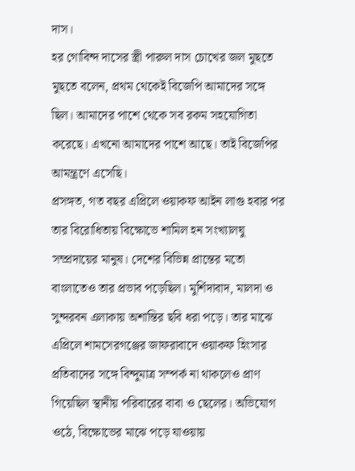দাস।
হর গোবিন্দ দাসের স্ত্রী পারুল দাস চোখের জল মুছতে মুছতে বলেন, প্রথম থেকেই বিজেপি আমাদের সঙ্গে ছিল। আমাদের পাশে থেকে সব রকম সহযোগিতা করেছে। এখনো আমাদের পাশে আছে। তাই বিজেপির আমন্ত্রণে এসেছি।
প্রসঙ্গত, গত বছর এপ্রিলে ওয়াকফ আইন লাগু হবার পর তার বিরোধিতায় বিক্ষোভে শামিল হন সংখ্যালঘু সম্প্রদায়ের মানুষ। দেশের বিভিন্ন প্রান্তের মতো বাংলাতেও তার প্রভাব পড়েছিল। মুর্শিদাবাদ, মালদা ও সুন্দরবন এলাকায় অশান্তির ছবি ধরা পড়ে। তার মাঝে এপ্রিলে শামসেরগঞ্জের জাফরাবাদে ওয়াকফ হিংসার প্রতিবাদের সঙ্গে বিন্দুমাত্র সম্পর্ক না থাকলেও প্রাণ গিয়েছিল স্থানীয় পরিবারের বাবা ও ছেলের। অভিযোগ ওঠে, বিক্ষোভের মাঝে পড়ে যাওয়ায়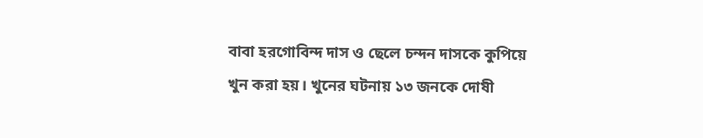বাবা হরগোবিন্দ দাস ও ছেলে চন্দন দাসকে কুপিয়ে খুন করা হয়। খুনের ঘটনায় ১৩ জনকে দোষী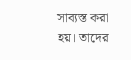সাব্যস্ত করা হয়। তাদের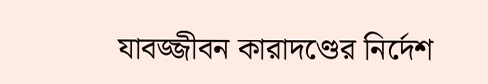যাবজ্জীবন কারাদণ্ডের নির্দেশ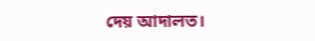দেয় আদালত।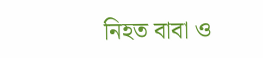নিহত বাবা ও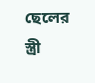ছেলের স্ত্রী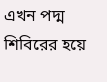এখন পদ্ম শিবিরের হয়ে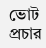ভোট প্রচার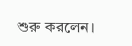শুরু করলেন।